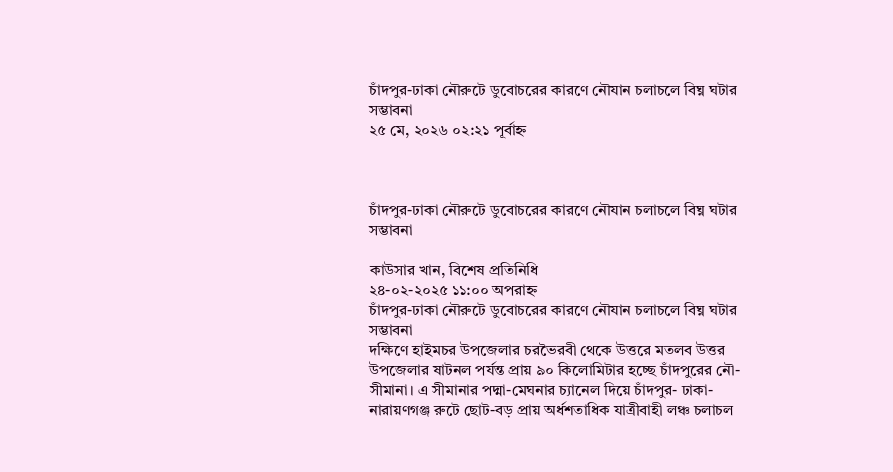চাঁদপুর-ঢাকা নৌরুটে ডুবোচরের কারণে নৌযান চলাচলে বিঘ্ন ঘটার সম্ভাবনা
২৫ মে, ২০২৬ ০২:২১ পূর্বাহ্ন



চাঁদপুর-ঢাকা নৌরুটে ডুবোচরের কারণে নৌযান চলাচলে বিঘ্ন ঘটার সম্ভাবনা

কাউসার খান, বিশেষ প্রতিনিধি
২৪-০২-২০২৫ ১১:০০ অপরাহ্ন
চাঁদপুর-ঢাকা নৌরুটে ডুবোচরের কারণে নৌযান চলাচলে বিঘ্ন ঘটার সম্ভাবনা
দক্ষিণে হাইমচর উপজেলার চরভৈরবী থেকে উত্তরে মতলব উত্তর উপজেলার ষাটনল পর্যন্ত প্রায় ৯০ কিলোমিটার হচ্ছে চাঁদপুরের নৌ-সীমানা। এ সীমানার পদ্মা-মেঘনার চ্যানেল দিয়ে চাঁদপুর- ঢাকা-নারায়ণগঞ্জ রুটে ছোট-বড় প্রায় অর্ধশতাধিক যাত্রীবাহী লঞ্চ চলাচল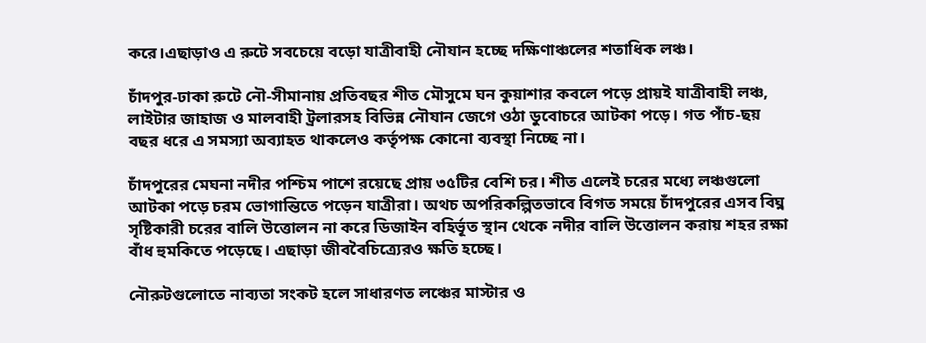করে।এছাড়াও এ রুটে সবচেয়ে বড়ো যাত্রীবাহী নৌযান হচ্ছে দক্ষিণাঞ্চলের শতাধিক লঞ্চ।

চাঁদপুর-ঢাকা রুটে নৌ-সীমানায় প্রতিবছর শীত মৌসুমে ঘন কুয়াশার কবলে পড়ে প্রায়ই যাত্রীবাহী লঞ্চ, লাইটার জাহাজ ও মালবাহী ট্রলারসহ বিভিন্ন নৌযান জেগে ওঠা ডুবোচরে আটকা পড়ে। গত পাঁচ-ছয় বছর ধরে এ সমস্যা অব্যাহত থাকলেও কর্তৃপক্ষ কোনো ব্যবস্থা নিচ্ছে না।

চাঁদপুরের মেঘনা নদীর পশ্চিম পাশে রয়েছে প্রায় ৩৫টির বেশি চর। শীত এলেই চরের মধ্যে লঞ্চগুলো আটকা পড়ে চরম ভোগান্তিতে পড়েন যাত্রীরা। অথচ অপরিকল্পিতভাবে বিগত সময়ে চাঁদপুরের এসব বিঘ্ন সৃষ্টিকারী চরের বালি উত্তোলন না করে ডিজাইন বহির্ভূত স্থান থেকে নদীর বালি উত্তোলন করায় শহর রক্ষা বাঁধ হুমকিতে পড়েছে। এছাড়া জীববৈচিত্র্যেরও ক্ষতি হচ্ছে।

নৌরুটগুলোতে নাব্যতা সংকট হলে সাধারণত লঞ্চের মাস্টার ও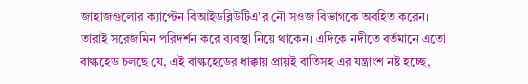জাহাজগুলোর ক্যাপ্টেন বিআইডব্লিউটিএ'র নৌ সওজ বিভাগকে অবহিত করেন। তারাই সরেজমিন পরিদর্শন করে ব্যবস্থা নিয়ে থাকেন। এদিকে নদীতে বর্তমানে এতো বাল্কহেড চলছে যে, এই বাল্কহেডের ধাক্কায় প্রায়ই বাতিসহ এর যন্ত্রাংশ নষ্ট হচ্ছে,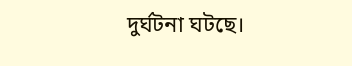দুর্ঘটনা ঘটছে।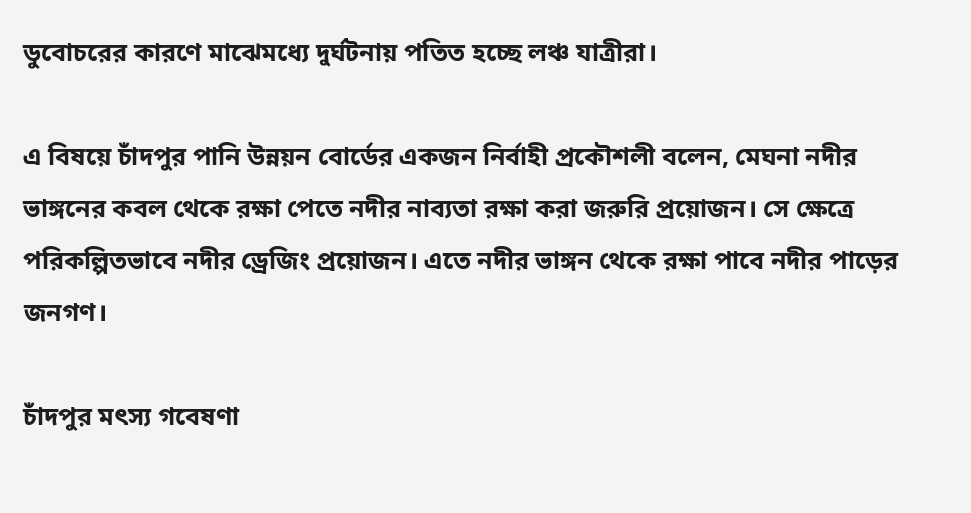ডুবোচরের কারণে মাঝেমধ্যে দুর্ঘটনায় পতিত হচ্ছে লঞ্চ যাত্রীরা।

এ বিষয়ে চাঁদপুর পানি উন্নয়ন বোর্ডের একজন নির্বাহী প্রকৌশলী বলেন, মেঘনা নদীর ভাঙ্গনের কবল থেকে রক্ষা পেতে নদীর নাব্যতা রক্ষা করা জরুরি প্রয়োজন। সে ক্ষেত্রে পরিকল্পিতভাবে নদীর ড্রেজিং প্রয়োজন। এতে নদীর ভাঙ্গন থেকে রক্ষা পাবে নদীর পাড়ের জনগণ।

চাঁদপুর মৎস্য গবেষণা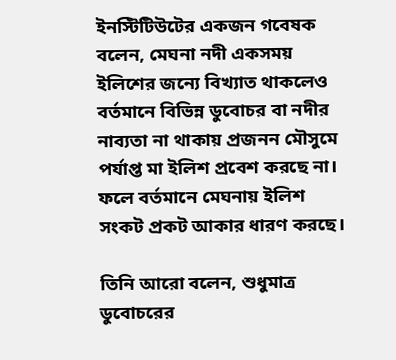ইনস্টিটিউটের একজন গবেষক বলেন, মেঘনা নদী একসময় ইলিশের জন্যে বিখ্যাত থাকলেও বর্তমানে বিভিন্ন ডুবোচর বা নদীর নাব্যতা না থাকায় প্রজনন মৌসুমে পর্যাপ্ত মা ইলিশ প্রবেশ করছে না। ফলে বর্তমানে মেঘনায় ইলিশ সংকট প্রকট আকার ধারণ করছে।

তিনি আরো বলেন, শুধুমাত্র ডুবোচরের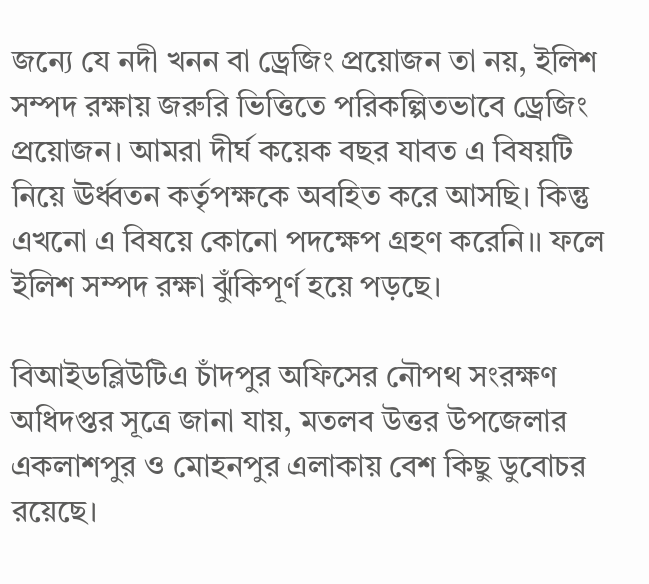জন্যে যে নদী খনন বা ড্রেজিং প্রয়োজন তা নয়, ইলিশ সম্পদ রক্ষায় জরুরি ভিত্তিতে পরিকল্পিতভাবে ড্রেজিং প্রয়োজন। আমরা দীর্ঘ কয়েক বছর যাবত এ বিষয়টি নিয়ে ঊর্ধ্বতন কর্তৃপক্ষকে অবহিত করে আসছি। কিন্তু এখনো এ বিষয়ে কোনো পদক্ষেপ গ্রহণ করেনি।। ফলে ইলিশ সম্পদ রক্ষা ঝুঁকিপূর্ণ হয়ে পড়ছে।

বিআইডব্লিউটিএ চাঁদপুর অফিসের নৌপথ সংরক্ষণ অধিদপ্তর সূত্রে জানা যায়, মতলব উত্তর উপজেলার একলাশপুর ও মোহনপুর এলাকায় বেশ কিছু ডুবোচর রয়েছে।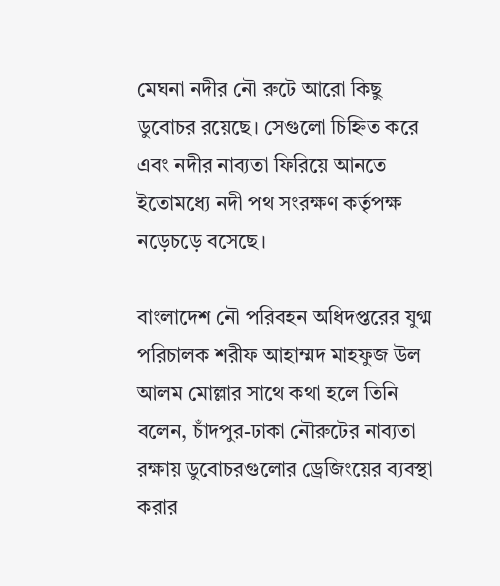মেঘনা নদীর নৌ রুটে আরো কিছু ডুবোচর রয়েছে। সেগুলো চিহ্নিত করে এবং নদীর নাব্যতা ফিরিয়ে আনতে ইতোমধ্যে নদী পথ সংরক্ষণ কর্তৃপক্ষ নড়েচড়ে বসেছে।

বাংলাদেশ নৌ পরিবহন অধিদপ্তরের যুগ্ম পরিচালক শরীফ আহাম্মদ মাহফুজ উল আলম মোল্লার সাথে কথা হলে তিনি বলেন, চাঁদপুর-ঢাকা নৌরুটের নাব্যতা রক্ষায় ডুবোচরগুলোর ড্রেজিংয়ের ব্যবস্থা করার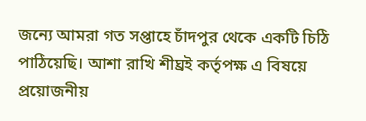জন্যে আমরা গত সপ্তাহে চাঁদপুর থেকে একটি চিঠি পাঠিয়েছি। আশা রাখি শীঘ্রই কর্তৃপক্ষ এ বিষয়ে প্রয়োজনীয়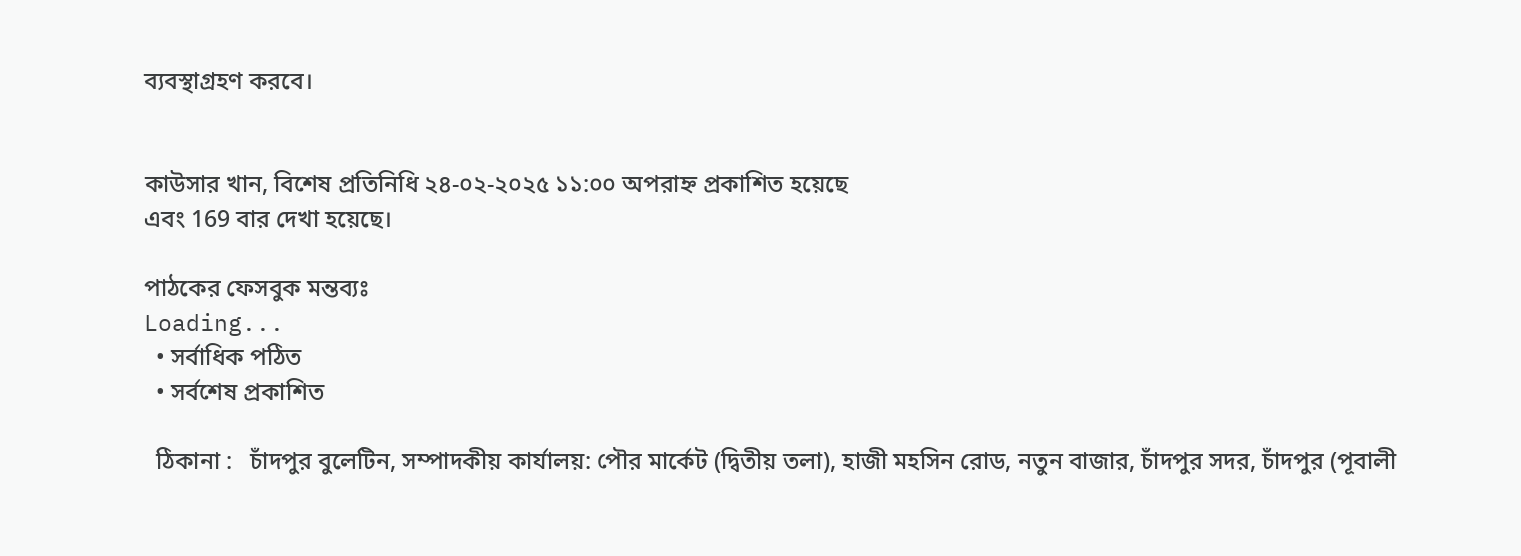ব্যবস্থাগ্রহণ করবে।


কাউসার খান, বিশেষ প্রতিনিধি ২৪-০২-২০২৫ ১১:০০ অপরাহ্ন প্রকাশিত হয়েছে
এবং 169 বার দেখা হয়েছে।

পাঠকের ফেসবুক মন্তব্যঃ
Loading...
  • সর্বাধিক পঠিত
  • সর্বশেষ প্রকাশিত

  ঠিকানা :   চাঁদপুর বুলেটিন, সম্পাদকীয় কার্যালয়: পৌর মার্কেট (দ্বিতীয় তলা), হাজী মহসিন রোড, নতুন বাজার, চাঁদপুর সদর, চাঁদপুর (পূবালী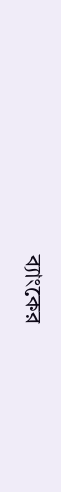ব্যাংকের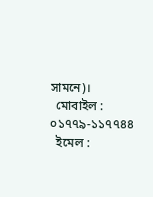সামনে)।
  মোবাইল :   ০১৭৭৯-১১৭৭৪৪
  ইমেল :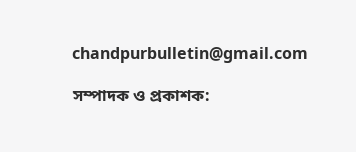chandpurbulletin@gmail.com

সম্পাদক ও প্রকাশক: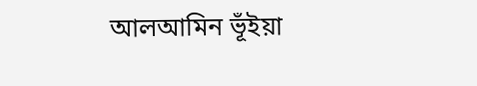আলআমিন ভূঁইয়া